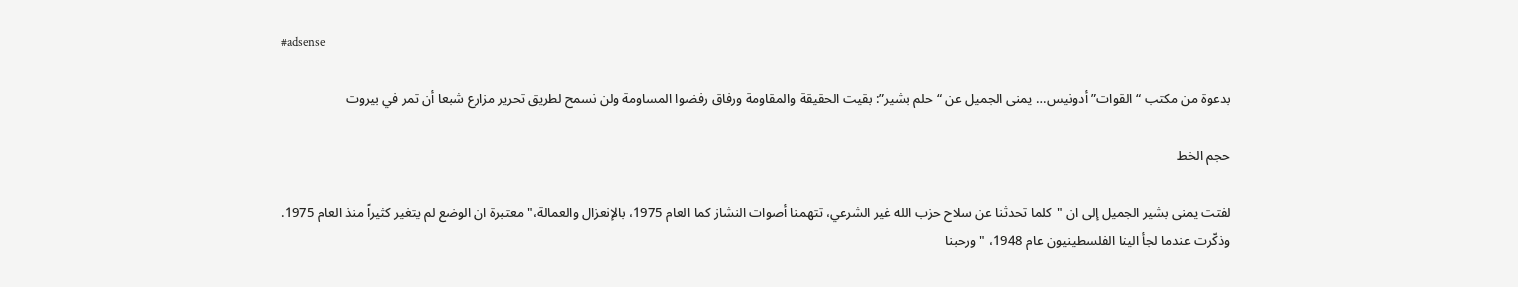#adsense

بدعوة من مكتب “القوات” أدونيس… يمنى الجميل عن “حلم بشير”: بقيت الحقيقة والمقاومة ورفاق رفضوا المساومة ولن نسمح لطريق تحرير مزارع شبعا أن تمر في بيروت

حجم الخط

لفتت يمنى بشير الجميل إلى ان "كلما تحدثنا عن سلاح حزب الله غير الشرعي، تتهمنا أصوات النشاز كما العام 1975، بالإنعزال والعمالة،" معتبرة ان الوضع لم يتغير كثيراً منذ العام 1975. وذكّرت عندما لجأ الينا الفلسطينيون عام 1948، "ورحبنا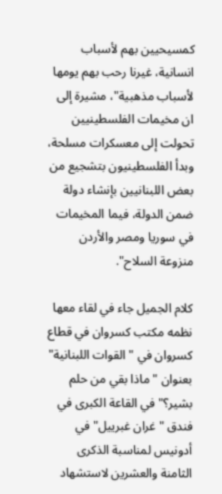كمسيحيين بهم لأسباب انسانية، غيرنا رحب بهم يومها لأسباب مذهبية"، مشيرة إلى ان مخيمات الفلسطينيين تحولت إلى معسكرات مسلحة، وبدأ الفلسطينيون بتشجيع من بعض اللبنانيين بإنشاء دولة ضمن الدولة، فيما المخيمات في سوريا ومصر والأردن منزوعة السلاح".

كلام الجميل جاء في لقاء معها نظمه مكتب كسروان في قطاع كسروان في "القوات اللبنانية" بعنوان "ماذا بقي من حلم بشير؟" في القاعة الكبرى في فندق "غران غبرييل" في أدونيس لمناسبة الذكرى الثامنة والعشرين لاستشهاد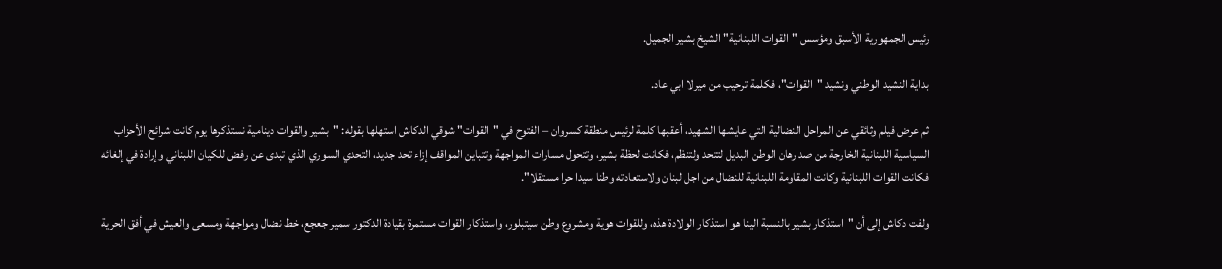رئيس الجمهورية الأسبق ومؤسس "القوات اللبنانية" الشيخ بشير الجميل.

بداية النشيد الوطني ونشيد "القوات"، فكلمة ترحيب من ميرلا ابي عاد.

ثم عرض فيلم وثائقي عن المراحل النضالية التي عايشها الشهيد، أعقبها كلمة لرئيس منطقة كسروان – الفتوح في "القوات" شوقي الدكاش استهلها بقوله: "بشير والقوات دينامية نستذكرها يوم كانت شرائح الأحزاب السياسية اللبنانية الخارجة من صد رهان الوطن البديل لتتحد ولتنظم، فكانت لحظة بشير، وتتحول مسارات المواجهة وتتباين المواقف إزاء تحد جديد، التحدي السوري الذي تبدى عن رفض للكيان اللبناني وإرادة في إلغائه فكانت القوات اللبنانية وكانت المقاومة اللبنانية للنضال من اجل لبنان ولاستعادته وطنا سيدا حرا مستقلا".

ولفت دكاش إلى أن "استذكار بشير بالنسبة الينا هو استذكار الولادة هذه، وللقوات هوية ومشروع وطن سيتبلور، واستذكار القوات مستمرة بقيادة الدكتور سمير جعجع، خط نضال ومواجهة ومسعى والعيش في أفق الحرية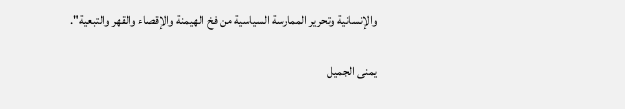والإنسانية وتحرير الممارسة السياسية من فخ الهيمنة والإقصاء والقهر والتبعية".

يمنى الجميل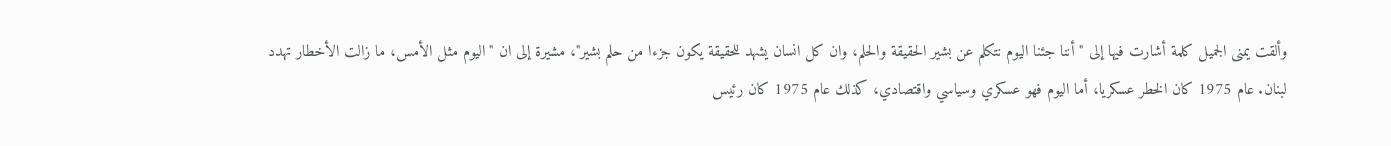وألقت يمنى الجميل كلمة أشارت فيها إلى "أننا جئنا اليوم نتكلم عن بشير الحقيقة والحلم، وان كل انسان يشهد للحقيقة يكون جزءا من حلم بشير"، مشيرة إلى ان "اليوم مثل الأمس، ما زالت الأخطار تهدد لبنان. عام 1975 كان الخطر عسكريا، أما اليوم فهو عسكري وسياسي واقتصادي، كذلك عام 1975 كان رئيس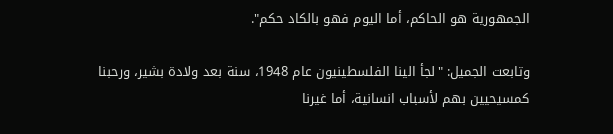الجمهورية هو الحاكم، أما اليوم فهو بالكاد حكم".

وتابعت الجميل: "لجأ الينا الفلسطينيون عام 1948، سنة بعد ولادة بشير، ورحبنا كمسيحيين بهم لأسباب انسانية، أما غيرنا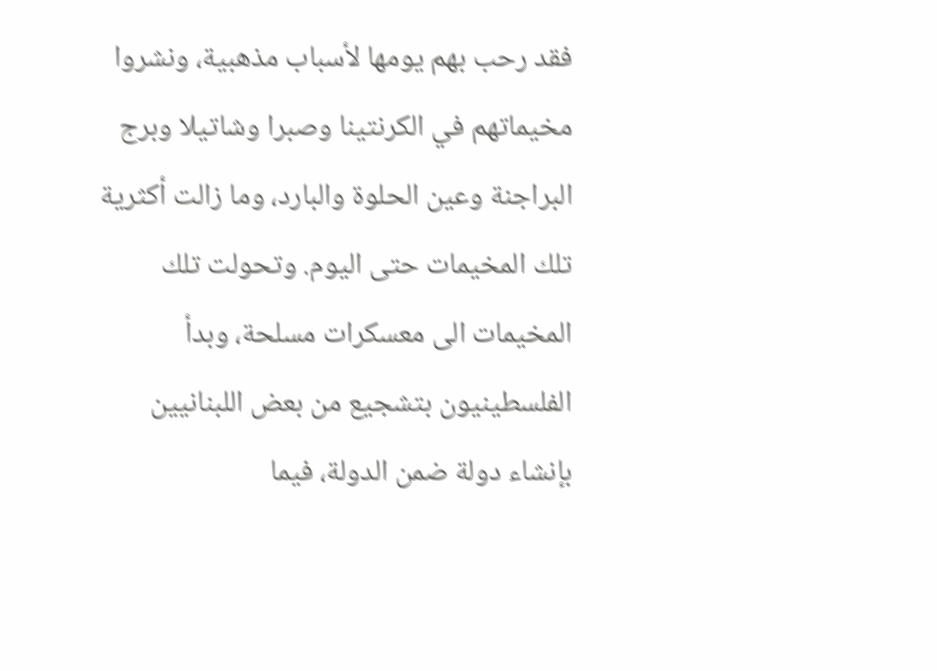فقد رحب بهم يومها لأسباب مذهبية، ونشروا مخيماتهم في الكرنتينا وصبرا وشاتيلا وبرج البراجنة وعين الحلوة والبارد، وما زالت أكثرية تلك المخيمات حتى اليوم. وتحولت تلك المخيمات الى معسكرات مسلحة، وبدأ الفلسطينيون بتشجيع من بعض اللبنانيين بإنشاء دولة ضمن الدولة، فيما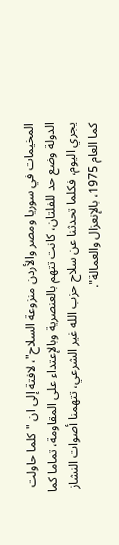المخيمات في سوريا ومصر والأردن منزوعة السلاح"، لافتة إلى ان "كلما حاولت الدولة وضع حد للفلتان، كانت تتهم بالعنصرية وبالإعتداء على المقاومة، تماما كما يجري اليوم، فكلما تحدثنا عن سلاح حزب الله غير الشرعي، تتهمنا أصوات النشاز كما العام 1975، بالإنعزال والعمالة".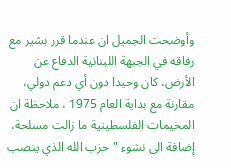وأوضحت الجميل ان عندما قرر بشير مع رفاقه في الجبهة اللبنانية الدفاع عن الأرض، كان وحيدا دون أي دعم دولي، مقارنة مع بداية العام 1975 ، ملاحظة ان المخيمات الفلسطينية ما زالت مسلحة، إضافة الى نشوء "حزب الله الذي ينصب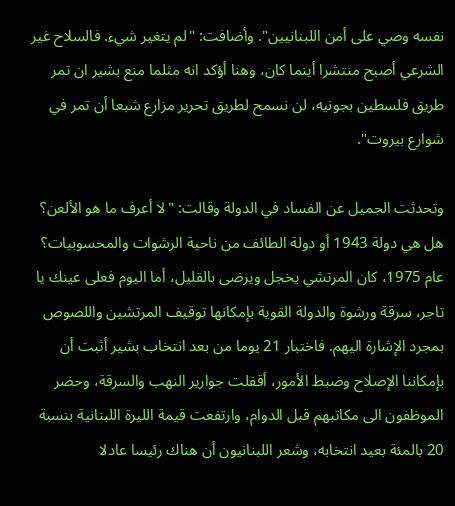نفسه وصي على أمن اللبنانيين". وأضافت: "لم يتغير شيء. فالسلاح غير الشرعي أصبح منتشرا أينما كان، وهنا أؤكد انه مثلما منع بشير ان تمر طريق فلسطين بجونيه، لن نسمح لطريق تحرير مزارع شبعا أن تمر في شوارع بيروت".

وتحدثت الجميل عن الفساد في الدولة وقالت: "لا أعرف ما هو الألعن؟ هل هي دولة 1943 أو دولة الطائف من ناحية الرشوات والمحسوبيات؟ عام 1975، كان المرتشي يخجل ويرضى بالقليل، أما اليوم فعلى عينك يا تاجر، سرقة ورشوة والدولة القوية بإمكانها توقيف المرتشين واللصوص بمجرد الإشارة اليهم. فاختبار 21 يوما من بعد انتخاب بشير أثبت أن بإمكاننا الإصلاح وضبط الأمور، أقفلت جوارير النهب والسرقة، وحضر الموظفون الى مكاتبهم قبل الدوام، وارتفعت قيمة الليرة اللبنانية بنسبة 20 بالمئة بعيد انتخابه، وشعر اللبنانيون أن هناك رئيسا عادلا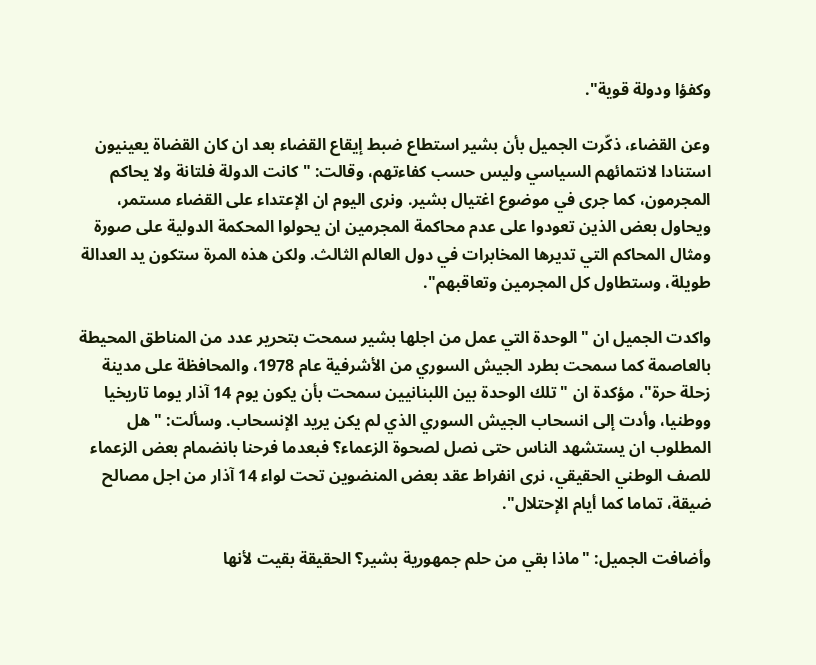وكفؤا ودولة قوية".

وعن القضاء، ذكّرت الجميل بأن بشير استطاع ضبط إيقاع القضاء بعد ان كان القضاة يعينيون استنادا لانتمائهم السياسي وليس حسب كفاءتهم، وقالت: "كانت الدولة فلتانة ولا يحاكم المجرمون، كما جرى في موضوع اغتيال بشير. ونرى اليوم ان الإعتداء على القضاء مستمر، ويحاول بعض الذين تعودوا على عدم محاكمة المجرمين ان يحولوا المحكمة الدولية على صورة ومثال المحاكم التي تديرها المخابرات في دول العالم الثالث. ولكن هذه المرة ستكون يد العدالة طويلة، وستطاول كل المجرمين وتعاقبهم".

واكدت الجميل ان "الوحدة التي عمل من اجلها بشير سمحت بتحرير عدد من المناطق المحيطة بالعاصمة كما سمحت بطرد الجيش السوري من الأشرفية عام 1978، والمحافظة على مدينة زحلة حرة"، مؤكدة ان "تلك الوحدة بين اللبنانيين سمحت بأن يكون يوم 14 آذار يوما تاريخيا ووطنيا، وأدت إلى انسحاب الجيش السوري الذي لم يكن يريد الإنسحاب. وسألت: "هل المطلوب ان يستشهد الناس حتى نصل لصحوة الزعماء؟ فبعدما فرحنا بانضمام بعض الزعماء للصف الوطني الحقيقي، نرى انفراط عقد بعض المنضوين تحت لواء 14 آذار من اجل مصالح ضيقة، تماما كما أيام الإحتلال".

وأضافت الجميل: "ماذا بقي من حلم جمهورية بشير؟ الحقيقة بقيت لأنها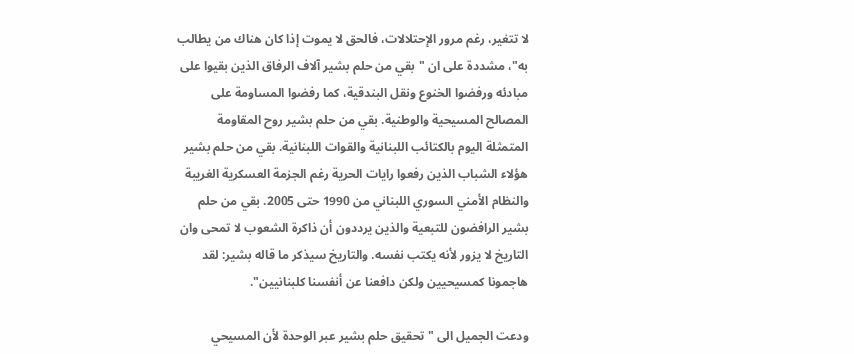لا تتغير، رغم مرور الإحتلالات، فالحق لا يموت إذا كان هناك من يطالب به"، مشددة على ان "بقي من حلم بشير آلاف الرفاق الذين بقيوا على مبادئه ورفضوا الخنوع ونقل البندقية، كما رفضوا المساومة على المصالح المسيحية والوطنية. بقي من حلم بشير روح المقاومة المتمثلة اليوم بالكتائب اللبنانية والقوات اللبنانية. بقي من حلم بشير هؤلاء الشباب الذين رفعوا رايات الحرية رغم الجزمة العسكرية الغريبة والنظام الأمني السوري اللبناني من 1990 حتى 2005. بقي من حلم بشير الرافضون للتبعية والذين يرددون أن ذاكرة الشعوب لا تمحى وان التاريخ لا يزور لأنه يكتب نفسه. والتاريخ سيذكر ما قاله بشير: لقد هاجمونا كمسيحيين ولكن دافعنا عن أنفسنا كلبنانيين".

ودعت الجميل الى "تحقيق حلم بشير عبر الوحدة لأن المسيحي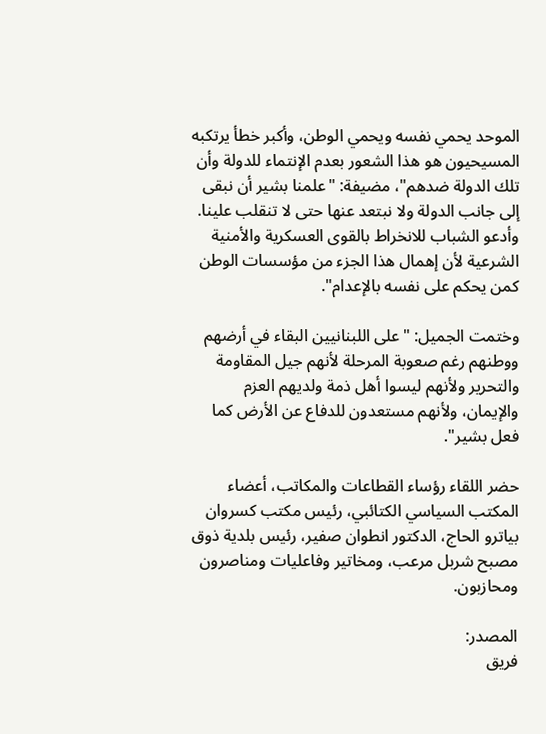الموحد يحمي نفسه ويحمي الوطن، وأكبر خطأ يرتكبه المسيحيون هو هذا الشعور بعدم الإنتماء للدولة وأن تلك الدولة ضدهم"، مضيفة: "علمنا بشير أن نبقى إلى جانب الدولة ولا نبتعد عنها حتى لا تنقلب علينا. وأدعو الشباب للانخراط بالقوى العسكرية والأمنية الشرعية لأن إهمال هذا الجزء من مؤسسات الوطن كمن يحكم على نفسه بالإعدام".

وختمت الجميل: "على اللبنانيين البقاء في أرضهم ووطنهم رغم صعوبة المرحلة لأنهم جيل المقاومة والتحرير ولأنهم ليسوا أهل ذمة ولديهم العزم والإيمان، ولأنهم مستعدون للدفاع عن الأرض كما فعل بشير".

حضر اللقاء رؤساء القطاعات والمكاتب، أعضاء المكتب السياسي الكتائبي، رئيس مكتب كسروان بياترو الحاج، الدكتور انطوان صفير، رئيس بلدية ذوق مصبح شربل مرعب، ومخاتير وفاعليات ومناصرون ومحازبون.

المصدر:
فريق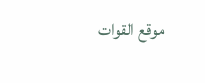موقع القوات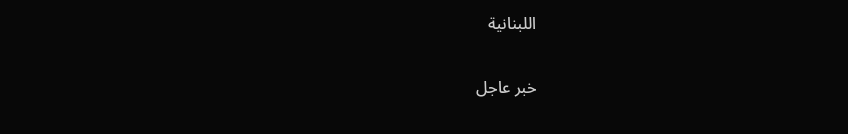اللبنانية

خبر عاجل